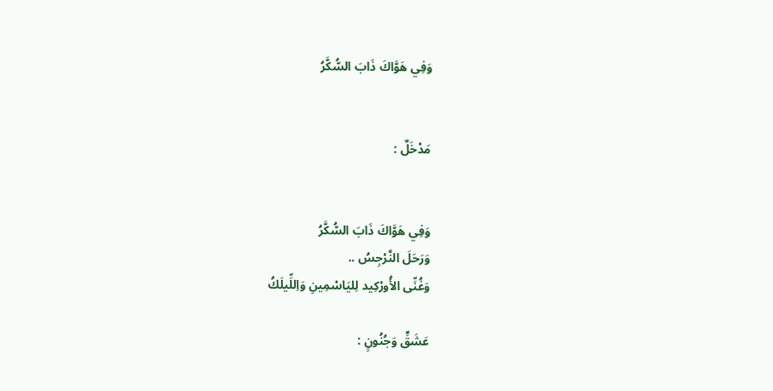وَفِي هَوَّاكَ ذَابَ السُّكَّرُ


مَدْخَلٌ :


وَفِي هَوَّاكَ ذَابَ السُّكَّرُ
وَرَحَلَ النَّرْجِسُ ..
وَغُنِّى الأُورْكِيد لِليَاسْمِينِ وَاِللِّيلَكُ

عَشَقٍّ وَجُنُونٍ :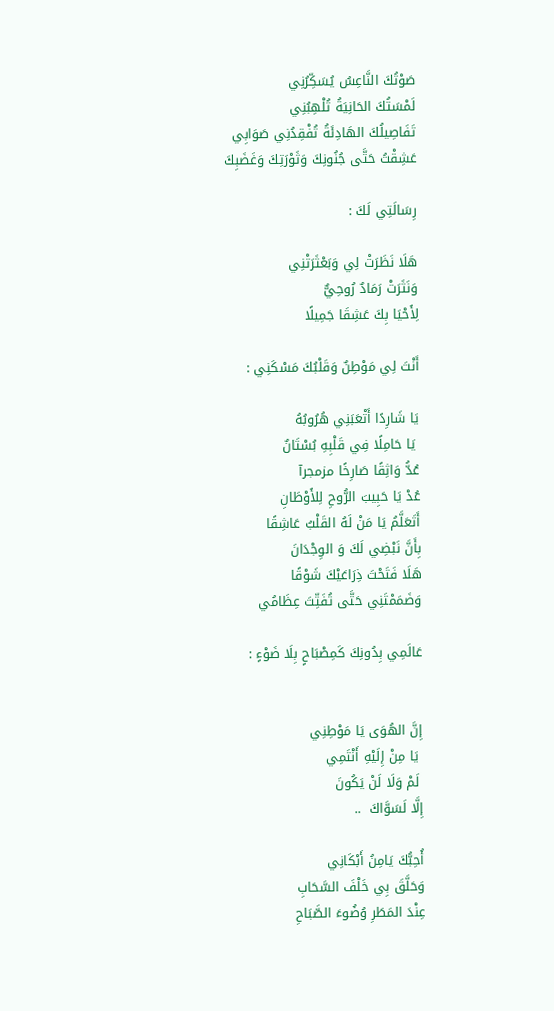صَوْتُكَ النَّاعِسُ يُسَكِّرُنِي
لَمْسَتُكَ الحَانِيَةُ تُلْهِبُنِي
تَفَاصِيلُكَ الهَادِئَةُ تُفْقِدُنِي صَوَابِي
عَشِقْتُ حَتَّى جُنُونِكَ وَثَوْرَتِكَ وَغَضَبِكَ

رِسَالَتِي لَكَ :

هَلَا نَظَرَتْ لِي وَبَعْثَرَتْنِي
وَنَثَرَتْ رَمَادٌ رُوحِيٌّ
لِأَحْيَا بِكَ عَشِقَا جَمِيلًا

أَنْتَ لِي مَوْطِنٌ وَقَلْبُكَ مَسْكَنِي :

يَا شَارِدًا أَتْعَبَنِي هُرُوبُهُ
 يَا حَامِلًا فِي قَلْبِهِ بُسْتَانٌ
عُدُّ وَاثِقًا صَارِخًا مزمجرآ
عُدْ يَا حَبِيبَ الرُّوحِ لِلأَوْطَانِ
أَتَعَلَّمُ يَا مَنْ لَهُ القَلْبُ عَاشِقًا
بِأَنَّ نَبْضِي لَكَ وَ الوِجْدَانَ
هَلَا فَتَحْتَ ذِرَاعَيْكَ شَوْقًا
وَضَمَمْتَنِي حَتَّى تُفَتِّتَ عِظَامُي

عَالَمِي بِدُونِكَ كَمِصْبَاحٍ بِلَا ضَوْءٍ :


إِنَّ الهُوَى يَا مَوْطِنِي
 يَا مِنْ إِلَيْهِ أَنْتَمِي
 لَمْ وَلَا لَنْ يَكُونَ
إِلَّا لَسَوَّاكَ  ..

أُحِبُّكَ يَامِنُ أَبْكَانِي
وَحَلَّقَ بِي خَلْفَ السَّحَابِ
عِنْدَ المَطَرِ وُضُوءَ الصَّبَاحِ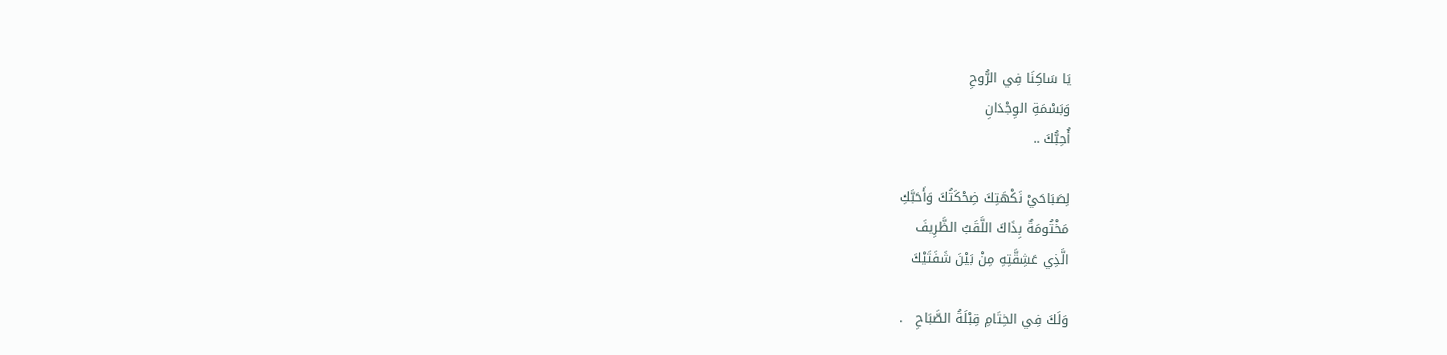يَا سَاكِنَا فِي الرُّوحِ
وَبَسْمَةِ الوِجْدَانِ
أُحِبُّكَ ..

لِصَبَاحَيْ نَكْهَتِكَ ضِحْكَتُكَ وَأَحَبَّكِ
مَخْتُومَةٌ بِذَاكَ اللَّقَبُ الظَّرِيفَ
الَّذِي عَشِقَّتِهِ مِنْ بَيْنَ شَفَتَيْكَ

وَلَكَ فِي الخِتَامِ قِبْلَةُ الصَّبَاحِ   .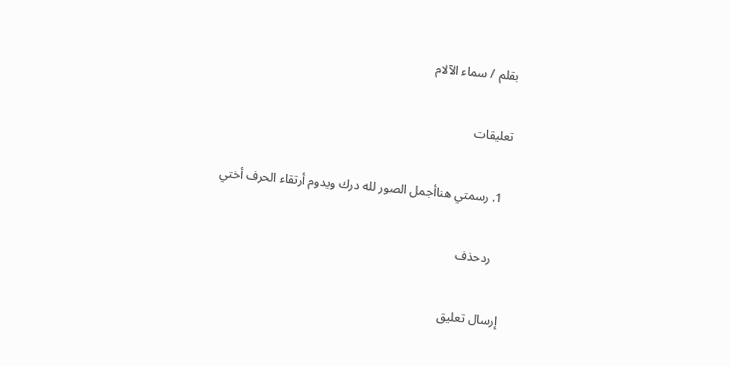بقلم / سماء الآلام

تعليقات

  1. رسمتي هناأجمل الصور لله درك ويدوم أرتقاء الحرف أختي

    ردحذف

إرسال تعليق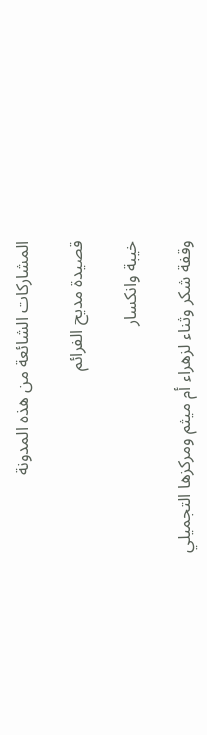المشاركات الشائعة من هذه المدونة

قصيدة مديح الفرائم

خيبة وانكسار

وقفة شكر وثناء لزهراء أم ميثم ومركزها التجميلي